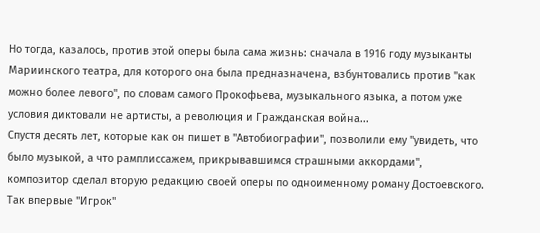Но тогда, казалось, против этой оперы была сама жизнь: сначала в 1916 году музыканты Мариинского театра, для которого она была предназначена, взбунтовались против "как можно более левого", по словам самого Прокофьева, музыкального языка, а потом уже условия диктовали не артисты, а революция и Гражданская война...
Спустя десять лет, которые как он пишет в "Автобиографии", позволили ему "увидеть, что было музыкой, а что рамплиссажем, прикрывавшимся страшными аккордами", композитор сделал вторую редакцию своей оперы по одноименному роману Достоевского. Так впервые "Игрок"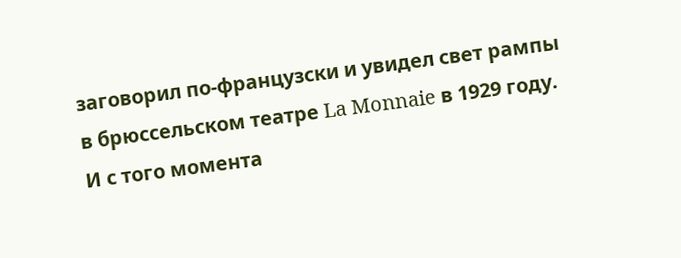заговорил по-французски и увидел свет рампы в брюссельском театре La Monnaie в 1929 году. И с того момента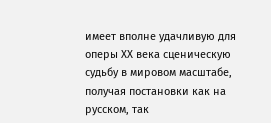имеет вполне удачливую для оперы ХХ века сценическую судьбу в мировом масштабе, получая постановки как на русском, так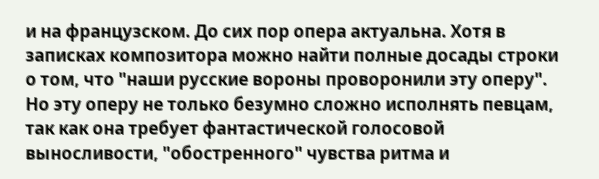и на французском. До сих пор опера актуальна. Хотя в записках композитора можно найти полные досады строки о том, что "наши русские вороны проворонили эту оперу".
Но эту оперу не только безумно сложно исполнять певцам, так как она требует фантастической голосовой выносливости, "обостренного" чувства ритма и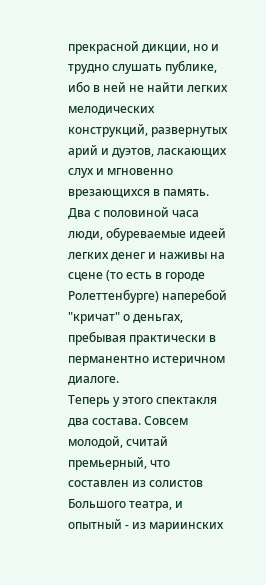прекрасной дикции, но и трудно слушать публике, ибо в ней не найти легких мелодических конструкций, развернутых арий и дуэтов, ласкающих слух и мгновенно врезающихся в память. Два с половиной часа люди, обуреваемые идеей легких денег и наживы на сцене (то есть в городе Ролеттенбурге) наперебой "кричат" о деньгах, пребывая практически в перманентно истеричном диалоге.
Теперь у этого спектакля два состава. Совсем молодой, считай премьерный, что составлен из солистов Большого театра, и опытный - из мариинских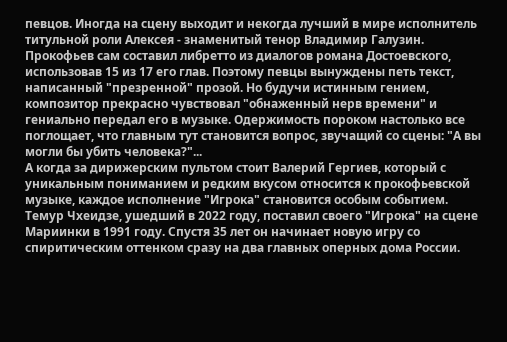певцов. Иногда на сцену выходит и некогда лучший в мире исполнитель титульной роли Алексея - знаменитый тенор Владимир Галузин.
Прокофьев сам составил либретто из диалогов романа Достоевского, использовав 15 из 17 его глав. Поэтому певцы вынуждены петь текст, написанный "презренной" прозой. Но будучи истинным гением, композитор прекрасно чувствовал "обнаженный нерв времени" и гениально передал его в музыке. Одержимость пороком настолько все поглощает, что главным тут становится вопрос, звучащий со сцены: "А вы могли бы убить человека?"...
А когда за дирижерским пультом стоит Валерий Гергиев, который с уникальным пониманием и редким вкусом относится к прокофьевской музыке, каждое исполнение "Игрока" становится особым событием.
Темур Чхеидзе, ушедший в 2022 году, поставил своего "Игрока" на сцене Мариинки в 1991 году. Спустя 35 лет он начинает новую игру со спиритическим оттенком сразу на два главных оперных дома России.